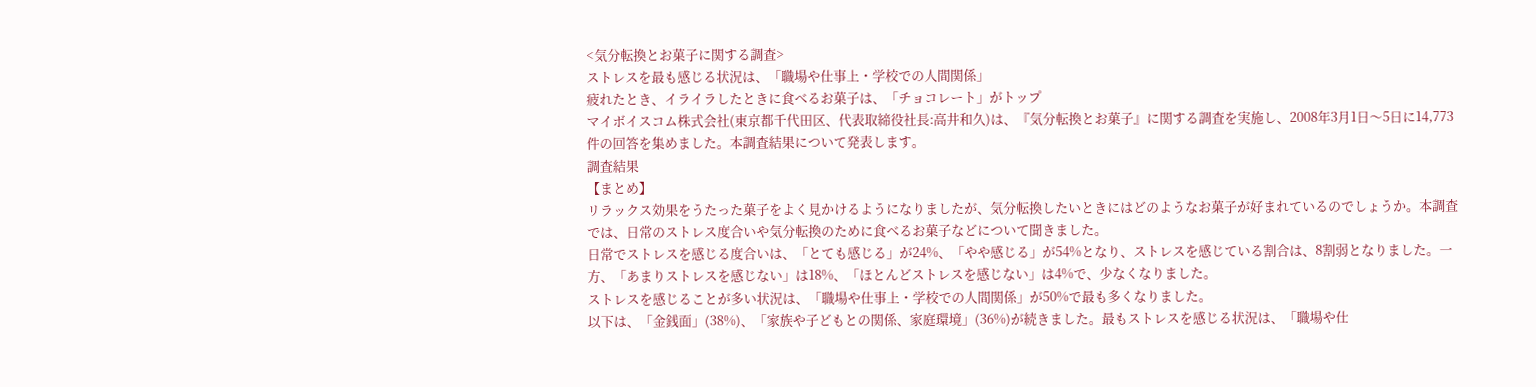<気分転換とお菓子に関する調査>
ストレスを最も感じる状況は、「職場や仕事上・学校での人間関係」
疲れたとき、イライラしたときに食べるお菓子は、「チョコレート」がトップ
マイボイスコム株式会社(東京都千代田区、代表取締役社長:高井和久)は、『気分転換とお菓子』に関する調査を実施し、2008年3月1日〜5日に14,773件の回答を集めました。本調査結果について発表します。
調査結果
【まとめ】
リラックス効果をうたった菓子をよく見かけるようになりましたが、気分転換したいときにはどのようなお菓子が好まれているのでしょうか。本調査では、日常のストレス度合いや気分転換のために食べるお菓子などについて聞きました。
日常でストレスを感じる度合いは、「とても感じる」が24%、「やや感じる」が54%となり、ストレスを感じている割合は、8割弱となりました。一方、「あまりストレスを感じない」は18%、「ほとんどストレスを感じない」は4%で、少なくなりました。
ストレスを感じることが多い状況は、「職場や仕事上・学校での人間関係」が50%で最も多くなりました。
以下は、「金銭面」(38%)、「家族や子どもとの関係、家庭環境」(36%)が続きました。最もストレスを感じる状況は、「職場や仕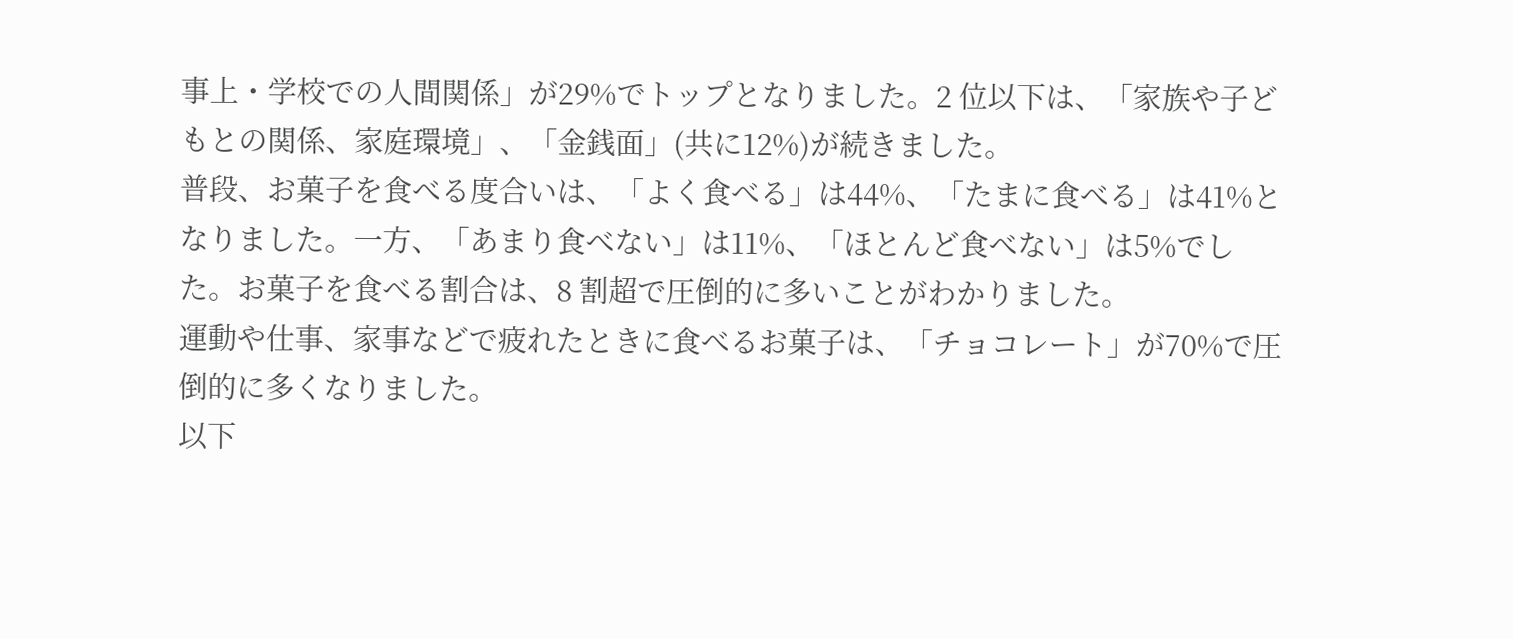事上・学校での人間関係」が29%でトップとなりました。2 位以下は、「家族や子どもとの関係、家庭環境」、「金銭面」(共に12%)が続きました。
普段、お菓子を食べる度合いは、「よく食べる」は44%、「たまに食べる」は41%となりました。一方、「あまり食べない」は11%、「ほとんど食べない」は5%でした。お菓子を食べる割合は、8 割超で圧倒的に多いことがわかりました。
運動や仕事、家事などで疲れたときに食べるお菓子は、「チョコレート」が70%で圧倒的に多くなりました。
以下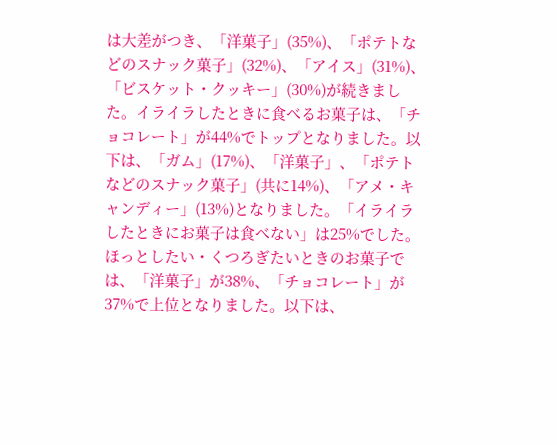は大差がつき、「洋菓子」(35%)、「ポテトなどのスナック菓子」(32%)、「アイス」(31%)、「ビスケット・クッキー」(30%)が続きました。イライラしたときに食べるお菓子は、「チョコレート」が44%でトップとなりました。以下は、「ガム」(17%)、「洋菓子」、「ポテトなどのスナック菓子」(共に14%)、「アメ・キャンディー」(13%)となりました。「イライラしたときにお菓子は食べない」は25%でした。
ほっとしたい・くつろぎたいときのお菓子では、「洋菓子」が38%、「チョコレート」が37%で上位となりました。以下は、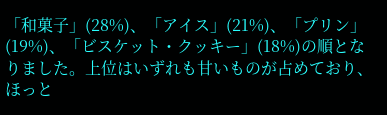「和菓子」(28%)、「アイス」(21%)、「プリン」(19%)、「ビスケット・クッキー」(18%)の順となりました。上位はいずれも甘いものが占めており、ほっと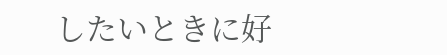したいときに好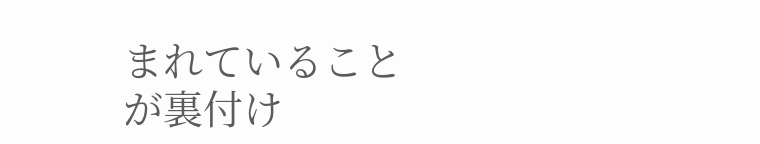まれていることが裏付け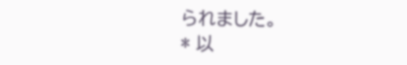られました。
* 以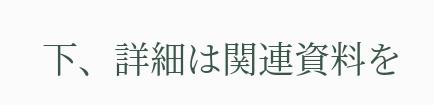下、詳細は関連資料を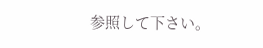参照して下さい。